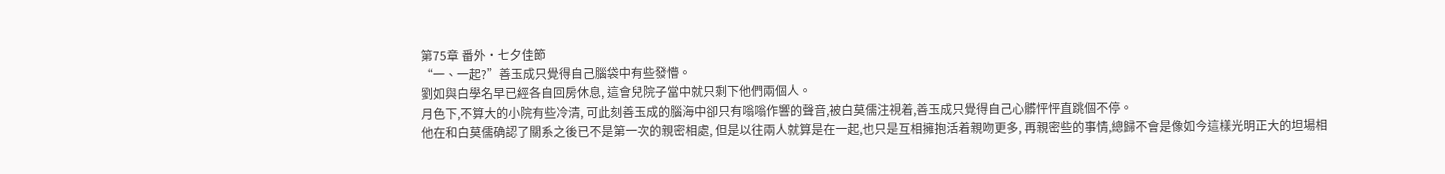第75章 番外·七夕佳節
“一、一起?”善玉成只覺得自己腦袋中有些發懵。
劉如與白學名早已經各自回房休息, 這會兒院子當中就只剩下他們兩個人。
月色下,不算大的小院有些冷清, 可此刻善玉成的腦海中卻只有嗡嗡作響的聲音,被白莫儒注視着,善玉成只覺得自己心髒怦怦直跳個不停。
他在和白莫儒确認了關系之後已不是第一次的親密相處, 但是以往兩人就算是在一起,也只是互相擁抱活着親吻更多, 再親密些的事情,總歸不會是像如今這樣光明正大的坦場相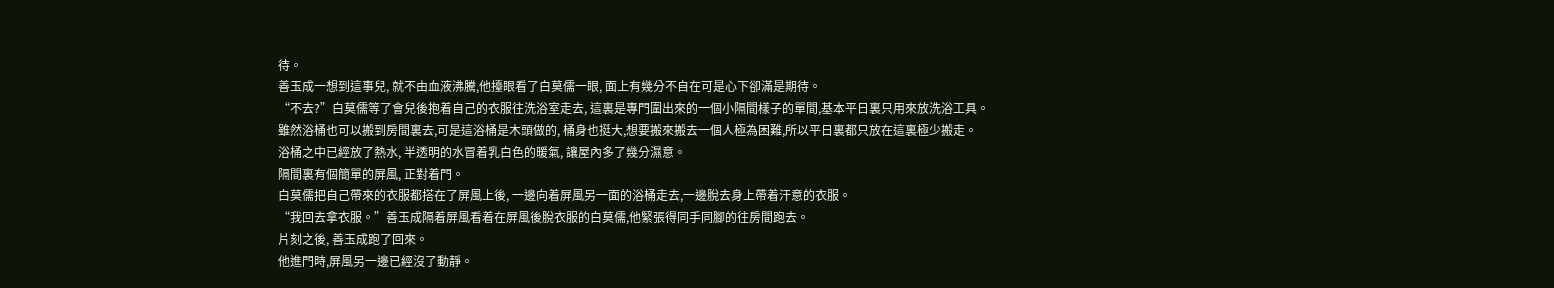待。
善玉成一想到這事兒, 就不由血液沸騰,他擡眼看了白莫儒一眼, 面上有幾分不自在可是心下卻滿是期待。
“不去?”白莫儒等了會兒後抱着自己的衣服往洗浴室走去, 這裏是專門圍出來的一個小隔間樣子的單間,基本平日裏只用來放洗浴工具。
雖然浴桶也可以搬到房間裏去,可是這浴桶是木頭做的, 桶身也挺大,想要搬來搬去一個人極為困難,所以平日裏都只放在這裏極少搬走。
浴桶之中已經放了熱水, 半透明的水冒着乳白色的暖氣, 讓屋內多了幾分濕意。
隔間裏有個簡單的屏風, 正對着門。
白莫儒把自己帶來的衣服都搭在了屏風上後, 一邊向着屏風另一面的浴桶走去,一邊脫去身上帶着汗意的衣服。
“我回去拿衣服。”善玉成隔着屏風看着在屏風後脫衣服的白莫儒,他緊張得同手同腳的往房間跑去。
片刻之後, 善玉成跑了回來。
他進門時,屏風另一邊已經沒了動靜。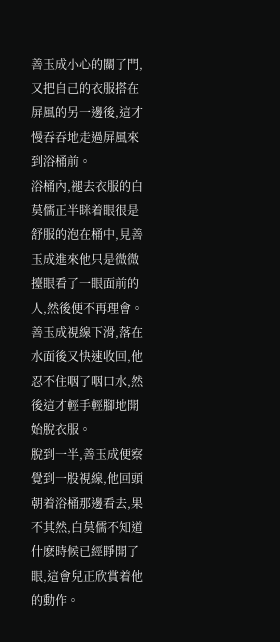善玉成小心的關了門,又把自己的衣服搭在屏風的另一邊後,這才慢吞吞地走過屏風來到浴桶前。
浴桶內,褪去衣服的白莫儒正半眯着眼很是舒服的泡在桶中,見善玉成進來他只是微微擡眼看了一眼面前的人,然後便不再理會。
善玉成視線下滑,落在水面後又快速收回,他忍不住咽了咽口水,然後這才輕手輕腳地開始脫衣服。
脫到一半,善玉成便察覺到一股視線,他回頭朝着浴桶那邊看去,果不其然,白莫儒不知道什麽時候已經睜開了眼,這會兒正欣賞着他的動作。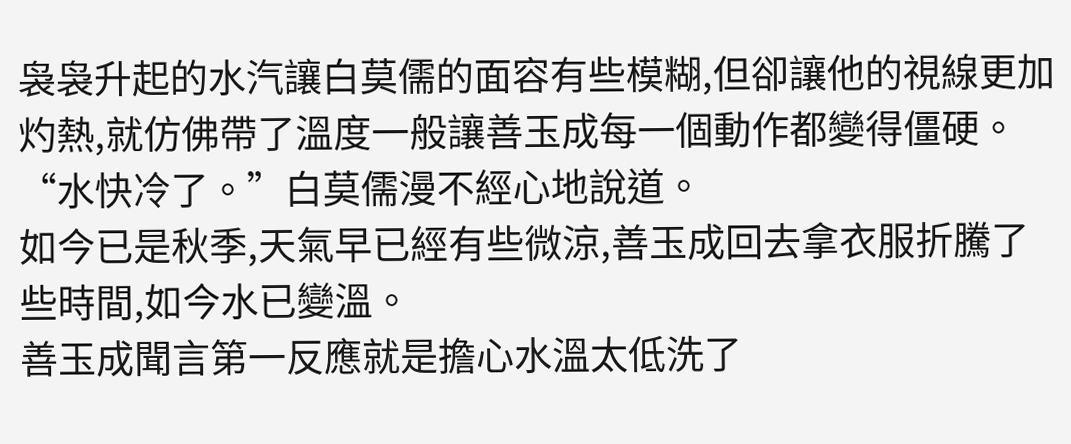袅袅升起的水汽讓白莫儒的面容有些模糊,但卻讓他的視線更加灼熱,就仿佛帶了溫度一般讓善玉成每一個動作都變得僵硬。
“水快冷了。”白莫儒漫不經心地說道。
如今已是秋季,天氣早已經有些微涼,善玉成回去拿衣服折騰了些時間,如今水已變溫。
善玉成聞言第一反應就是擔心水溫太低洗了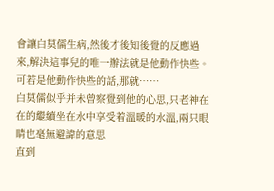會讓白莫儒生病,然後才後知後覺的反應過來,解決這事兒的唯一辦法就是他動作快些。
可若是他動作快些的話,那就……
白莫儒似乎并未曾察覺到他的心思,只老神在在的繼續坐在水中享受着溫暖的水溫,兩只眼睛也毫無避諱的意思
直到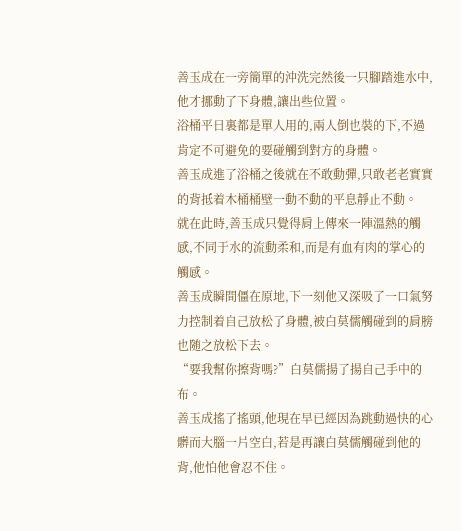善玉成在一旁簡單的沖洗完然後一只腳踏進水中,他才挪動了下身體,讓出些位置。
浴桶平日裏都是單人用的,兩人倒也裝的下,不過肯定不可避免的要碰觸到對方的身體。
善玉成進了浴桶之後就在不敢動彈,只敢老老實實的背抵着木桶桶壁一動不動的平息靜止不動。
就在此時,善玉成只覺得肩上傳來一陣溫熱的觸感,不同于水的流動柔和,而是有血有肉的掌心的觸感。
善玉成瞬間僵在原地,下一刻他又深吸了一口氣努力控制着自己放松了身體,被白莫儒觸碰到的肩膀也随之放松下去。
“要我幫你擦背嗎?”白莫儒揚了揚自己手中的布。
善玉成搖了搖頭,他現在早已經因為跳動過快的心髒而大腦一片空白,若是再讓白莫儒觸碰到他的背,他怕他會忍不住。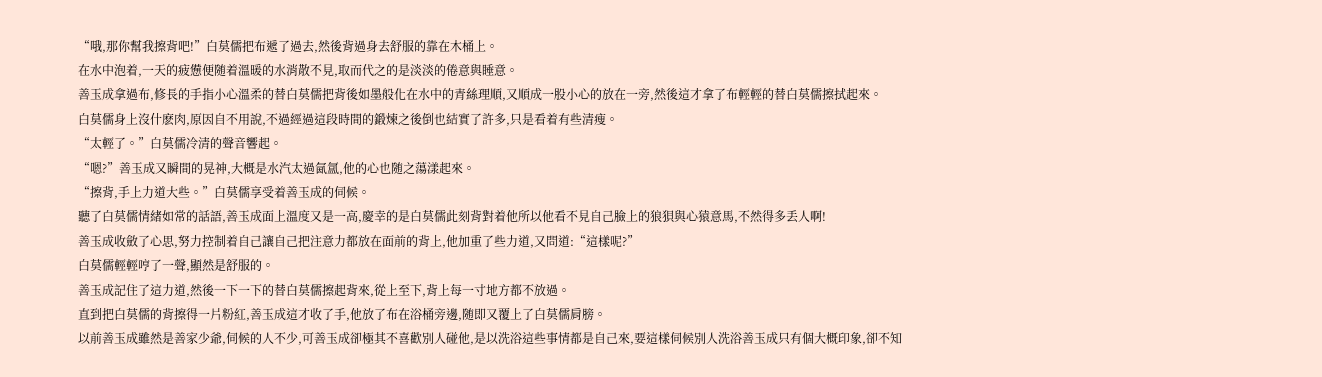“哦,那你幫我擦背吧!”白莫儒把布遞了過去,然後背過身去舒服的靠在木桶上。
在水中泡着,一天的疲憊便随着溫暖的水消散不見,取而代之的是淡淡的倦意與睡意。
善玉成拿過布,修長的手指小心溫柔的替白莫儒把背後如墨般化在水中的青絲理順,又順成一股小心的放在一旁,然後這才拿了布輕輕的替白莫儒擦拭起來。
白莫儒身上沒什麽肉,原因自不用說,不過經過這段時間的鍛煉之後倒也結實了許多,只是看着有些清瘦。
“太輕了。”白莫儒冷清的聲音響起。
“嗯?”善玉成又瞬間的晃神,大概是水汽太過氤氲,他的心也随之蕩漾起來。
“擦背,手上力道大些。”白莫儒享受着善玉成的伺候。
聽了白莫儒情緒如常的話語,善玉成面上溫度又是一高,慶幸的是白莫儒此刻背對着他所以他看不見自己臉上的狼狽與心猿意馬,不然得多丢人啊!
善玉成收斂了心思,努力控制着自己讓自己把注意力都放在面前的背上,他加重了些力道,又問道:“這樣呢?”
白莫儒輕輕哼了一聲,顯然是舒服的。
善玉成記住了這力道,然後一下一下的替白莫儒擦起背來,從上至下,背上每一寸地方都不放過。
直到把白莫儒的背擦得一片粉紅,善玉成這才收了手,他放了布在浴桶旁邊,随即又覆上了白莫儒肩膀。
以前善玉成雖然是善家少爺,伺候的人不少,可善玉成卻極其不喜歡別人碰他,是以洗浴這些事情都是自己來,要這樣伺候別人洗浴善玉成只有個大概印象,卻不知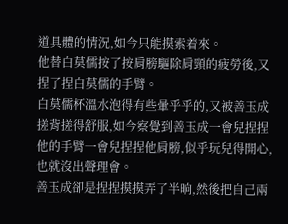道具體的情況,如今只能摸索着來。
他替白莫儒按了按肩膀驅除肩頸的疲勞後,又捏了捏白莫儒的手臂。
白莫儒杯溫水泡得有些暈乎乎的,又被善玉成搓背搓得舒服,如今察覺到善玉成一會兒捏捏他的手臂一會兒捏捏他肩膀,似乎玩兒得開心,也就沒出聲理會。
善玉成卻是捏捏摸摸弄了半晌,然後把自己兩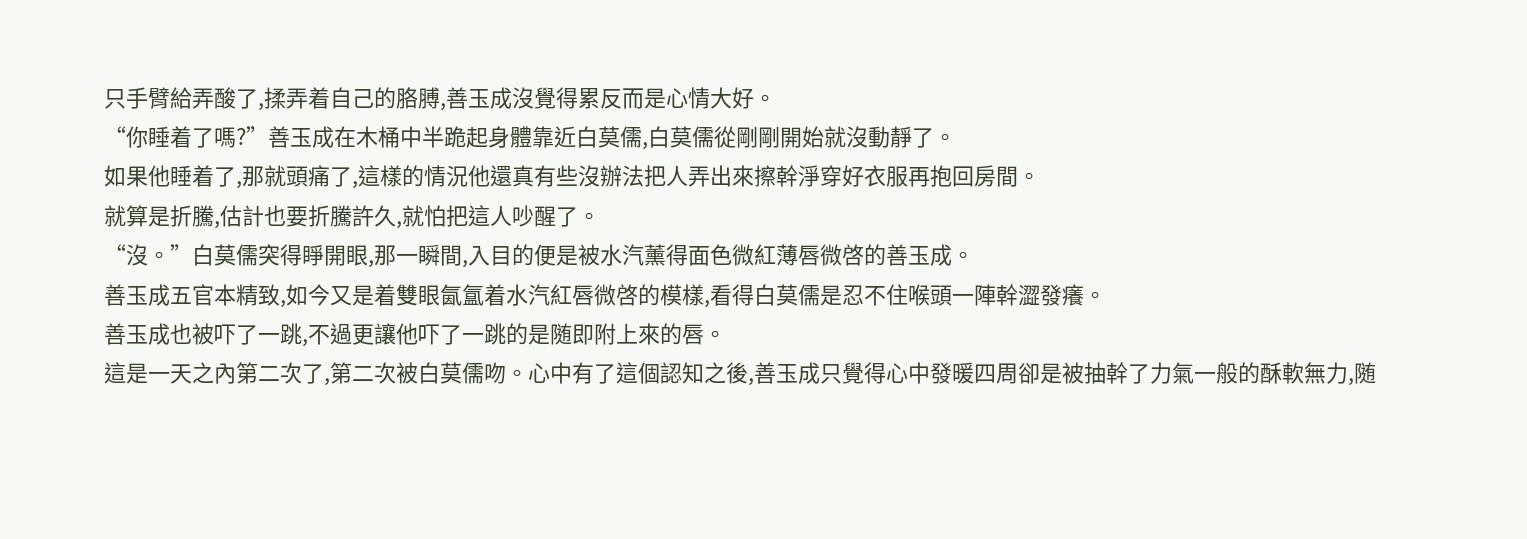只手臂給弄酸了,揉弄着自己的胳膊,善玉成沒覺得累反而是心情大好。
“你睡着了嗎?”善玉成在木桶中半跪起身體靠近白莫儒,白莫儒從剛剛開始就沒動靜了。
如果他睡着了,那就頭痛了,這樣的情況他還真有些沒辦法把人弄出來擦幹淨穿好衣服再抱回房間。
就算是折騰,估計也要折騰許久,就怕把這人吵醒了。
“沒。”白莫儒突得睜開眼,那一瞬間,入目的便是被水汽薰得面色微紅薄唇微啓的善玉成。
善玉成五官本精致,如今又是着雙眼氤氲着水汽紅唇微啓的模樣,看得白莫儒是忍不住喉頭一陣幹澀發癢。
善玉成也被吓了一跳,不過更讓他吓了一跳的是随即附上來的唇。
這是一天之內第二次了,第二次被白莫儒吻。心中有了這個認知之後,善玉成只覺得心中發暖四周卻是被抽幹了力氣一般的酥軟無力,随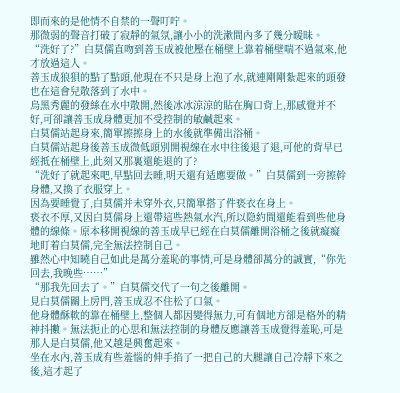即而來的是他情不自禁的一聲叮咛。
那微弱的聲音打破了寂靜的氣氛,讓小小的洗漱間內多了幾分暧昧。
“洗好了?”白莫儒直吻到善玉成被他壓在桶壁上靠着桶壁喘不過氣來,他才放過這人。
善玉成狼狽的點了點頭,他現在不只是身上泡了水,就連剛剛紮起來的頭發也在這會兒散落到了水中。
烏黑秀麗的發絲在水中散開,然後冰冰涼涼的貼在胸口背上,那感覺并不好,可卻讓善玉成身體更加不受控制的敏鹹起來。
白莫儒站起身來,簡單擦擦身上的水後就準備出浴桶。
白莫儒站起身後善玉成微低頭別開視線在水中往後退了退,可他的背早已經抵在桶壁上,此刻又那裏還能退的了?
“洗好了就起來吧,早點回去睡,明天還有适應要做。”白莫儒到一旁擦幹身體,又換了衣服穿上。
因為要睡覺了,白莫儒并未穿外衣,只簡單搭了件亵衣在身上。
亵衣不厚,又因白莫儒身上還帶這些熱氣水汽,所以隐約間還能看到些他身體的線條。原本移開視線的善玉成早已經在白莫儒離開浴桶之後就癡癡地盯着白莫儒,完全無法控制自己。
雖然心中知曉自己如此是萬分羞恥的事情,可是身體卻萬分的誠實,“你先回去,我晚些……”
“那我先回去了。”白莫儒交代了一句之後離開。
見白莫儒關上房門,善玉成忍不住松了口氣。
他身體酥軟的靠在桶壁上,整個人都因變得無力,可有個地方卻是格外的精神抖擻。無法扼止的心思和無法控制的身體反應讓善玉成覺得羞恥,可是那人是白莫儒,他又越是興奮起來。
坐在水內,善玉成有些羞惱的伸手掐了一把自己的大腿讓自己冷靜下來之後,這才起了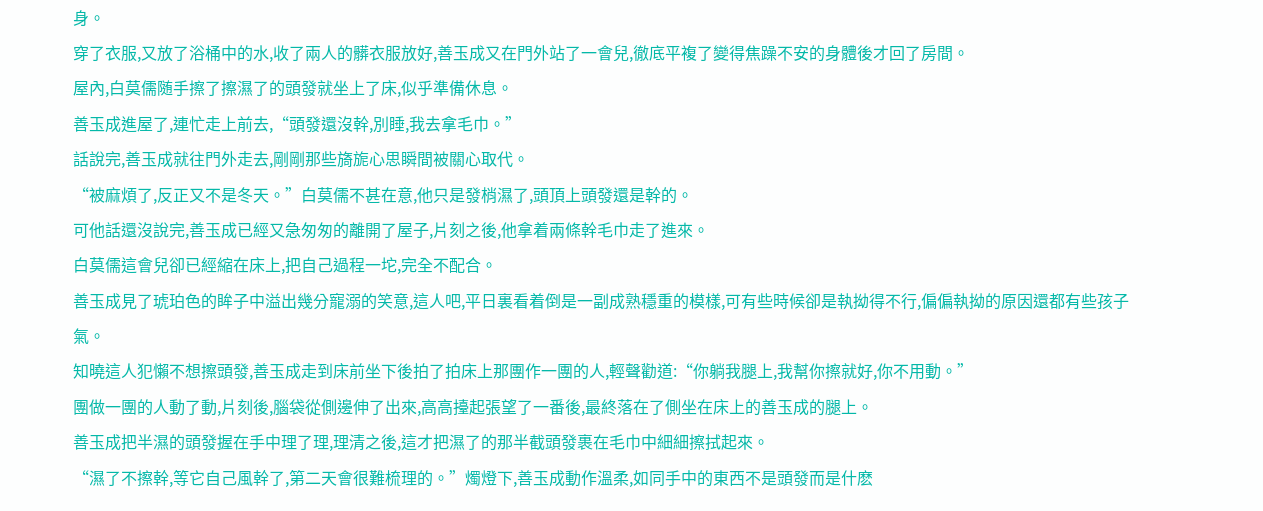身。
穿了衣服,又放了浴桶中的水,收了兩人的髒衣服放好,善玉成又在門外站了一會兒,徹底平複了變得焦躁不安的身體後才回了房間。
屋內,白莫儒随手擦了擦濕了的頭發就坐上了床,似乎準備休息。
善玉成進屋了,連忙走上前去,“頭發還沒幹,別睡,我去拿毛巾。”
話說完,善玉成就往門外走去,剛剛那些旖旎心思瞬間被關心取代。
“被麻煩了,反正又不是冬天。”白莫儒不甚在意,他只是發梢濕了,頭頂上頭發還是幹的。
可他話還沒說完,善玉成已經又急匆匆的離開了屋子,片刻之後,他拿着兩條幹毛巾走了進來。
白莫儒這會兒卻已經縮在床上,把自己過程一坨,完全不配合。
善玉成見了琥珀色的眸子中溢出幾分寵溺的笑意,這人吧,平日裏看着倒是一副成熟穩重的模樣,可有些時候卻是執拗得不行,偏偏執拗的原因還都有些孩子氣。
知曉這人犯懶不想擦頭發,善玉成走到床前坐下後拍了拍床上那團作一團的人,輕聲勸道:“你躺我腿上,我幫你擦就好,你不用動。”
團做一團的人動了動,片刻後,腦袋從側邊伸了出來,高高擡起張望了一番後,最終落在了側坐在床上的善玉成的腿上。
善玉成把半濕的頭發握在手中理了理,理清之後,這才把濕了的那半截頭發裹在毛巾中細細擦拭起來。
“濕了不擦幹,等它自己風幹了,第二天會很難梳理的。”燭燈下,善玉成動作溫柔,如同手中的東西不是頭發而是什麽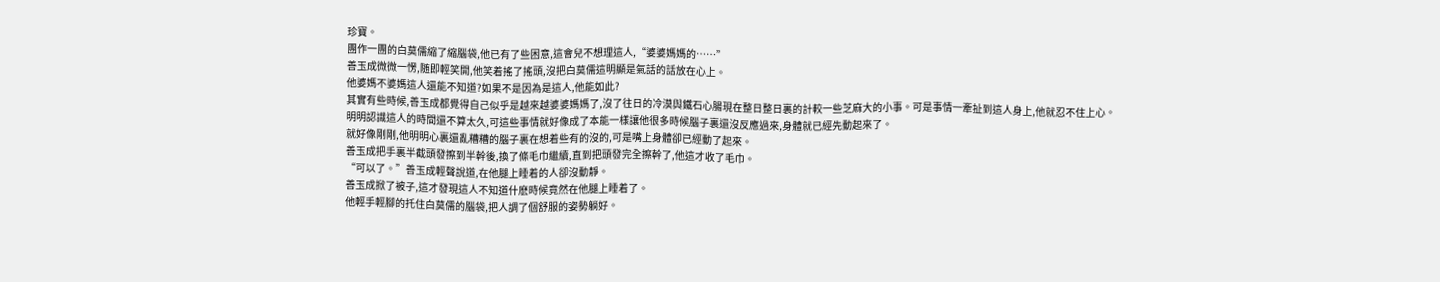珍寶。
團作一團的白莫儒縮了縮腦袋,他已有了些困意,這會兒不想理這人,“婆婆媽媽的……”
善玉成微微一愣,随即輕笑開,他笑着搖了搖頭,沒把白莫儒這明顯是氣話的話放在心上。
他婆媽不婆媽這人還能不知道?如果不是因為是這人,他能如此?
其實有些時候,善玉成都覺得自己似乎是越來越婆婆媽媽了,沒了往日的冷漠與鐵石心腸現在整日整日裏的計較一些芝麻大的小事。可是事情一牽扯到這人身上,他就忍不住上心。
明明認識這人的時間還不算太久,可這些事情就好像成了本能一樣讓他很多時候腦子裏還沒反應過來,身體就已經先動起來了。
就好像剛剛,他明明心裏還亂糟糟的腦子裏在想着些有的沒的,可是嘴上身體卻已經動了起來。
善玉成把手裏半截頭發擦到半幹後,換了條毛巾繼續,直到把頭發完全擦幹了,他這才收了毛巾。
“可以了。”善玉成輕聲說道,在他腿上睡着的人卻沒動靜。
善玉成掀了被子,這才發現這人不知道什麽時候竟然在他腿上睡着了。
他輕手輕腳的托住白莫儒的腦袋,把人調了個舒服的姿勢躺好。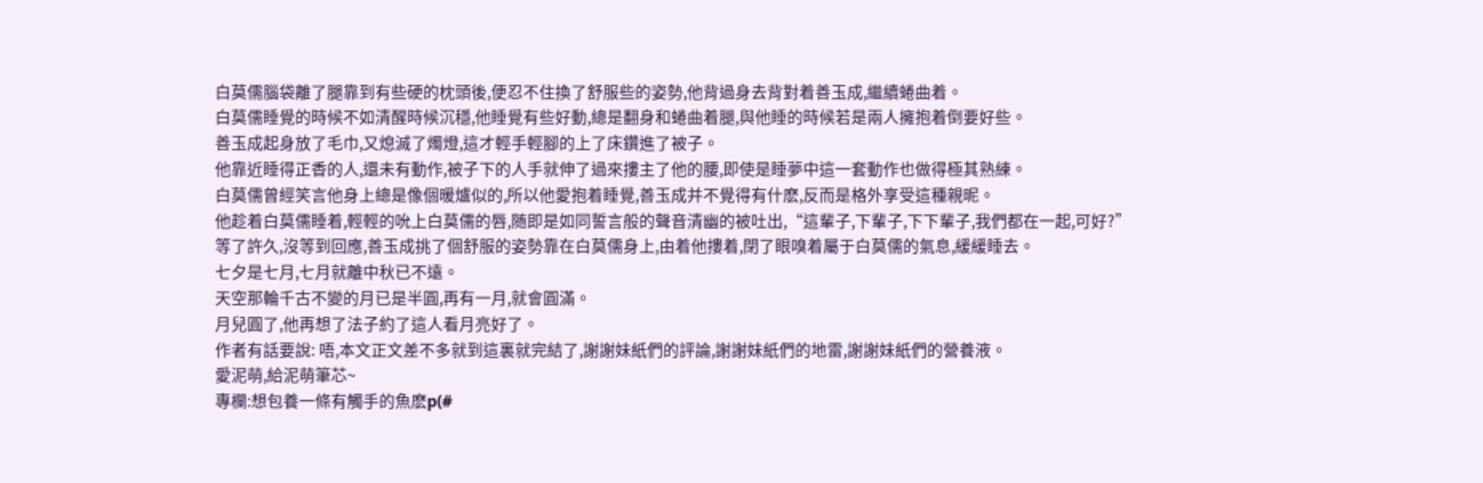白莫儒腦袋離了腿靠到有些硬的枕頭後,便忍不住換了舒服些的姿勢,他背過身去背對着善玉成,繼續蜷曲着。
白莫儒睡覺的時候不如清醒時候沉穩,他睡覺有些好動,總是翻身和蜷曲着腿,與他睡的時候若是兩人擁抱着倒要好些。
善玉成起身放了毛巾,又熄滅了燭燈,這才輕手輕腳的上了床鑽進了被子。
他靠近睡得正香的人,還未有動作,被子下的人手就伸了過來摟主了他的腰,即使是睡夢中這一套動作也做得極其熟練。
白莫儒曾經笑言他身上總是像個暖爐似的,所以他愛抱着睡覺,善玉成并不覺得有什麽,反而是格外享受這種親昵。
他趁着白莫儒睡着,輕輕的吮上白莫儒的唇,随即是如同誓言般的聲音清幽的被吐出,“這輩子,下輩子,下下輩子,我們都在一起,可好?”
等了許久,沒等到回應,善玉成挑了個舒服的姿勢靠在白莫儒身上,由着他摟着,閉了眼嗅着屬于白莫儒的氣息,緩緩睡去。
七夕是七月,七月就離中秋已不遠。
天空那輪千古不變的月已是半圓,再有一月,就會圓滿。
月兒圓了,他再想了法子約了這人看月亮好了。
作者有話要說: 唔,本文正文差不多就到這裏就完結了,謝謝妹紙們的評論,謝謝妹紙們的地雷,謝謝妹紙們的營養液。
愛泥萌,給泥萌筆芯~
專欄:想包養一條有觸手的魚麽p(#